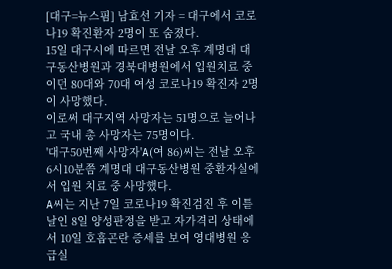[대구=뉴스핌] 남효선 기자 = 대구에서 코로나19 확진환자 2명이 또 숨졌다.
15일 대구시에 따르면 전날 오후 계명대 대구동산병원과 경북대병원에서 입원치료 중이던 80대와 70대 여성 코로나19 확진자 2명이 사망했다.
이로써 대구지역 사망자는 51명으로 늘어나고 국내 총 사망자는 75명이다.
'대구50번째 사망자'A(여 86)씨는 전날 오후 6시10분쯤 계명대 대구동산병원 중환자실에서 입원 치료 중 사망했다.
A씨는 지난 7일 코로나19 확진검진 후 이튿날인 8일 양성판정을 받고 자가격리 상태에서 10일 호흡곤란 증세를 보여 영대병원 응급실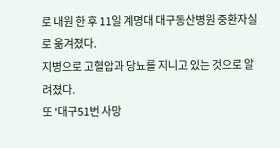로 내원 한 후 11일 계명대 대구동산병원 중환자실로 옮겨졌다.
지병으로 고혈압과 당뇨를 지니고 있는 것으로 알려졌다.
또 '대구51번 사망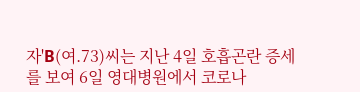자'B(여.73)씨는 지난 4일 호흡곤란 증세를 보여 6일 영대병원에서 코로나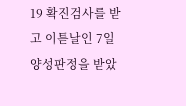19 확진검사를 받고 이튿날인 7일 양성판정을 받았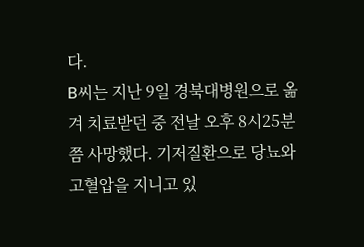다.
B씨는 지난 9일 경북대병원으로 옮겨 치료받던 중 전날 오후 8시25분쯤 사망했다. 기저질환으로 당뇨와 고혈압을 지니고 있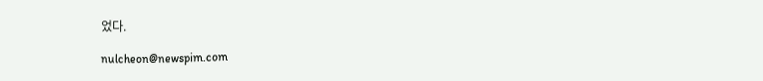었다.

nulcheon@newspim.com